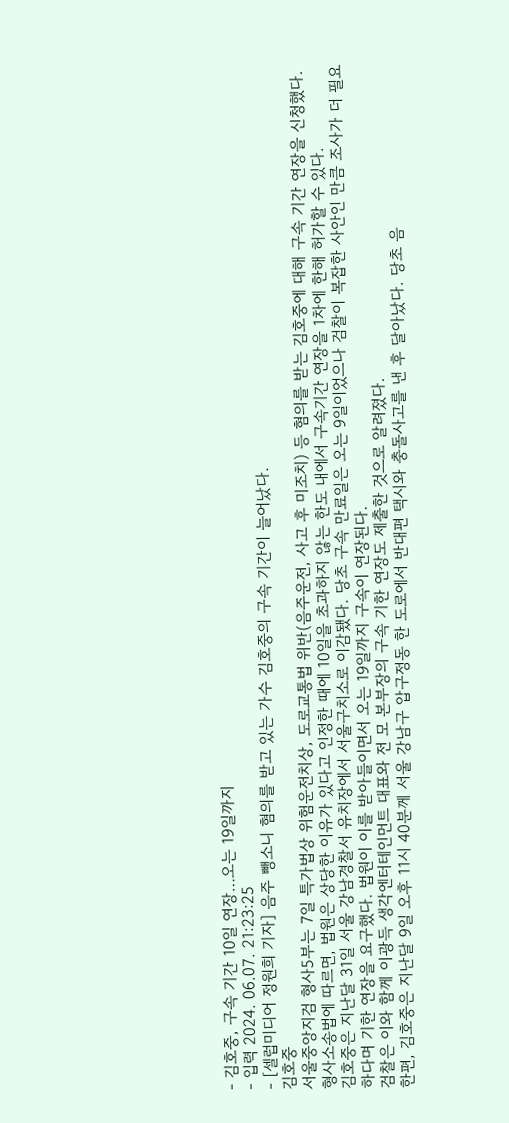- 김호중, 구속 기간 10일 연장…오는 19일까지
- 입력 2024. 06.07. 21:23:25
- [셀럽미디어 정원희 기자] 음주 뺑소니 혐의를 받고 있는 가수 김호중의 구속 기간이 늘어났다.
김호중
서울중앙지검 형사5부는 7일 특가법상 위험운전치상, 도로교통법 위반(음주운전, 사고 후 미조치) 등 혐의를 받는 김호중에 대해 구속 기간 연장을 신청했다.
형사소송법에 따르면, 법원은 상당한 이유가 있다고 인정한 때에 10일을 초과하지 않는 한도 내에서 구속기간 연장을 1차에 한해 허가할 수 있다.
김호중은 지난달 31일 서울 강남경찰서 유치장에서 서울구치소로 이감됐다. 당초 구속 만료일은 오는 9일이었으나 검찰이 복잡한 사안인 만큼 조사가 더 필요하다며 기한 연장을 요구했다. 법원이 이를 받아들이면서 오는 19일까지 구속이 연장된다.
검찰은 이와 함께 이광득 생각엔터테인먼트 대표와 전 모 본부장의 구속 기한 연장도 제출한 것으로 알려졌다.
한편, 김호중은 지난달 9일 오후 11시 40분께 서울 강남구 압구정동 한 도로에서 반대편 택시와 충돌사고를 낸 후 달아났다. 당초 음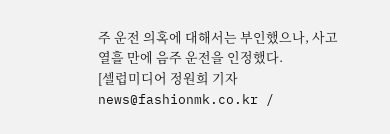주 운전 의혹에 대해서는 부인했으나, 사고 열흘 만에 음주 운전을 인정했다.
[셀럽미디어 정원희 기자 news@fashionmk.co.kr /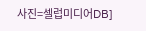사진=셀럽미디어DB]